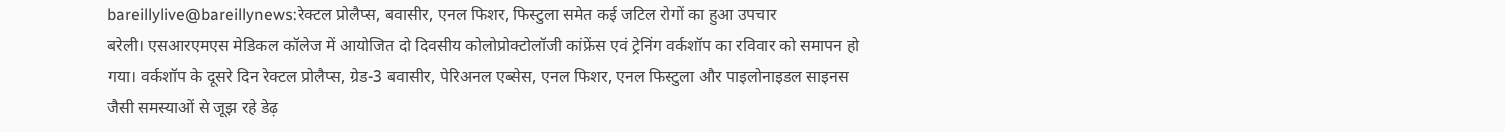bareillylive@bareillynews:रेक्टल प्रोलैप्स, बवासीर, एनल फिशर, फिस्टुला समेत कई जटिल रोगों का हुआ उपचार
बरेली। एसआरएमएस मेडिकल कॉलेज में आयोजित दो दिवसीय कोलोप्रोक्टोलॉजी कांफ्रेंस एवं ट्रेनिंग वर्कशॉप का रविवार को समापन हो गया। वर्कशॉप के दूसरे दिन रेक्टल प्रोलैप्स, ग्रेड-3 बवासीर, पेरिअनल एब्सेस, एनल फिशर, एनल फिस्टुला और पाइलोनाइडल साइनस जैसी समस्याओं से जूझ रहे डेढ़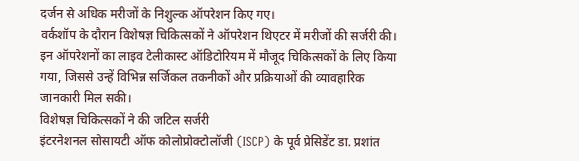दर्जन से अधिक मरीजों के निशुल्क ऑपरेशन किए गए।
वर्कशॉप के दौरान विशेषज्ञ चिकित्सकों ने ऑपरेशन थिएटर में मरीजों की सर्जरी की। इन ऑपरेशनों का लाइव टेलीकास्ट ऑडिटोरियम में मौजूद चिकित्सकों के लिए किया गया, जिससे उन्हें विभिन्न सर्जिकल तकनीकों और प्रक्रियाओं की व्यावहारिक जानकारी मिल सकी।
विशेषज्ञ चिकित्सकों ने की जटिल सर्जरी
इंटरनेशनल सोसायटी ऑफ कोलोप्रोक्टोलॉजी (ISCP) के पूर्व प्रेसिडेंट डा. प्रशांत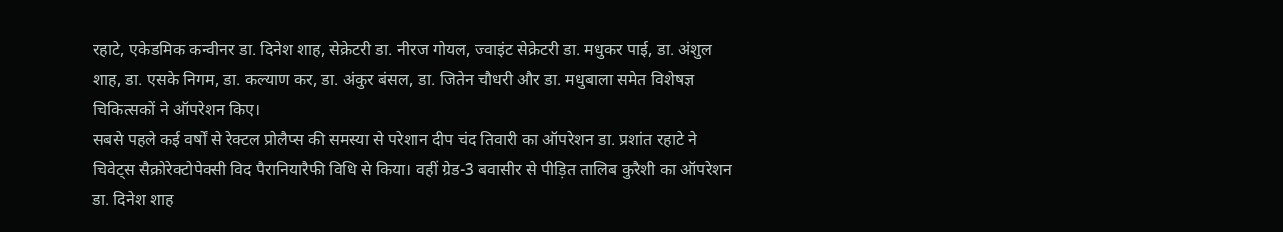रहाटे, एकेडमिक कन्वीनर डा. दिनेश शाह, सेक्रेटरी डा. नीरज गोयल, ज्वाइंट सेक्रेटरी डा. मधुकर पाई, डा. अंशुल शाह, डा. एसके निगम, डा. कल्याण कर, डा. अंकुर बंसल, डा. जितेन चौधरी और डा. मधुबाला समेत विशेषज्ञ चिकित्सकों ने ऑपरेशन किए।
सबसे पहले कई वर्षों से रेक्टल प्रोलैप्स की समस्या से परेशान दीप चंद तिवारी का ऑपरेशन डा. प्रशांत रहाटे ने चिवेट्स सैक्रोरेक्टोपेक्सी विद पैरानियारैफी विधि से किया। वहीं ग्रेड-3 बवासीर से पीड़ित तालिब कुरैशी का ऑपरेशन डा. दिनेश शाह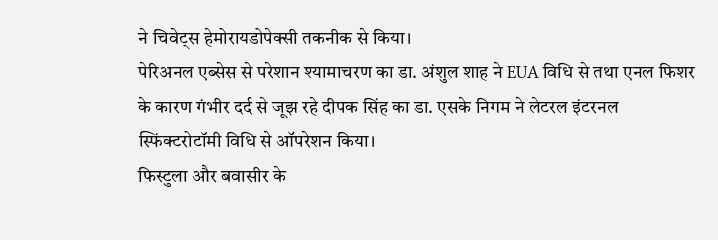ने चिवेट्स हेमोरायडोपेक्सी तकनीक से किया।
पेरिअनल एब्सेस से परेशान श्यामाचरण का डा. अंशुल शाह ने EUA विधि से तथा एनल फिशर के कारण गंभीर दर्द से जूझ रहे दीपक सिंह का डा. एसके निगम ने लेटरल इंटरनल स्फिंक्टरोटॉमी विधि से ऑपरेशन किया।
फिस्टुला और बवासीर के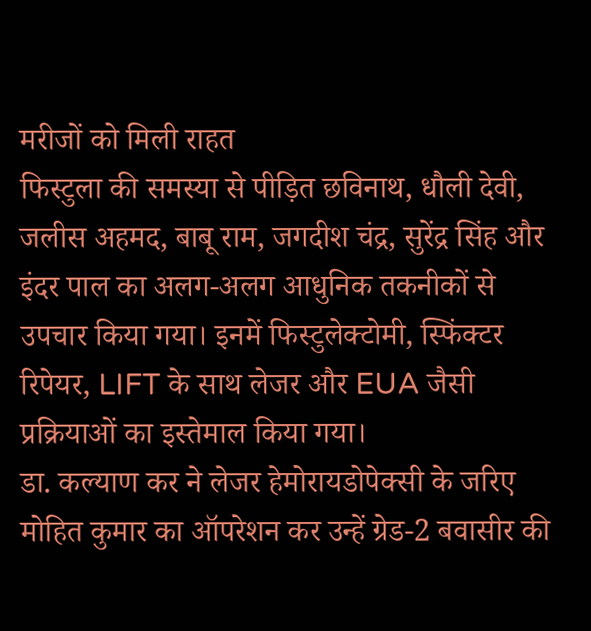मरीजों को मिली राहत
फिस्टुला की समस्या से पीड़ित छविनाथ, धौली देवी, जलीस अहमद, बाबू राम, जगदीश चंद्र, सुरेंद्र सिंह और इंदर पाल का अलग-अलग आधुनिक तकनीकों से उपचार किया गया। इनमें फिस्टुलेक्टोमी, स्फिंक्टर रिपेयर, LIFT के साथ लेजर और EUA जैसी प्रक्रियाओं का इस्तेमाल किया गया।
डा. कल्याण कर ने लेजर हेमोरायडोपेक्सी के जरिए मोहित कुमार का ऑपरेशन कर उन्हें ग्रेड-2 बवासीर की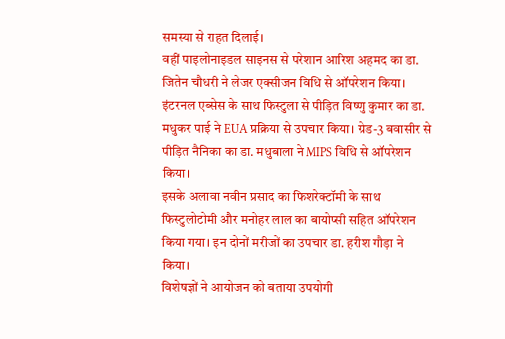समस्या से राहत दिलाई।
वहीं पाइलोनाइडल साइनस से परेशान आरिश अहमद का डा. जितेन चौधरी ने लेजर एक्सीजन विधि से ऑपरेशन किया। इंटरनल एब्सेस के साथ फिस्टुला से पीड़ित विष्णु कुमार का डा. मधुकर पाई ने EUA प्रक्रिया से उपचार किया। ग्रेड-3 बवासीर से पीड़ित नैनिका का डा. मधुबाला ने MIPS विधि से ऑपरेशन किया।
इसके अलावा नवीन प्रसाद का फिशरेक्टॉमी के साथ फिस्टुलोटोमी और मनोहर लाल का बायोप्सी सहित ऑपरेशन किया गया। इन दोनों मरीजों का उपचार डा. हरीश गौड़ा ने किया।
विशेषज्ञों ने आयोजन को बताया उपयोगी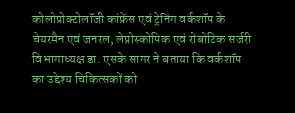कोलोप्रोक्टोलॉजी कांफ्रेंस एवं ट्रेनिंग वर्कशॉप के चेयरमैन एवं जनरल, लेप्रोस्कोपिक एवं रोबोटिक सर्जरी विभागाध्यक्ष डा. एसके सागर ने बताया कि वर्कशॉप का उद्देश्य चिकित्सकों को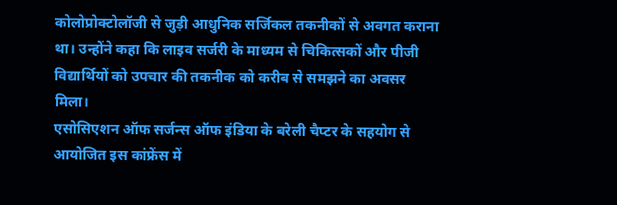कोलोप्रोक्टोलॉजी से जुड़ी आधुनिक सर्जिकल तकनीकों से अवगत कराना था। उन्होंने कहा कि लाइव सर्जरी के माध्यम से चिकित्सकों और पीजी विद्यार्थियों को उपचार की तकनीक को करीब से समझने का अवसर मिला।
एसोसिएशन ऑफ सर्जन्स ऑफ इंडिया के बरेली चैप्टर के सहयोग से आयोजित इस कांफ्रेंस में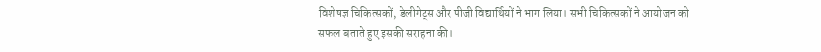विशेषज्ञ चिकित्सकों, डेलीगेट्स और पीजी विद्यार्थियों ने भाग लिया। सभी चिकित्सकों ने आयोजन को सफल बताते हुए इसकी सराहना की।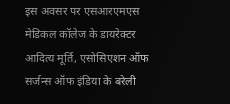इस अवसर पर एसआरएमएस मेडिकल कॉलेज के डायरेक्टर आदित्य मूर्ति, एसोसिएशन ऑफ सर्जन्स ऑफ इंडिया के बरेली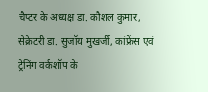चैप्टर के अध्यक्ष डा. कौशल कुमार, सेक्रेटरी डा. सुजॉय मुखर्जी, कांफ्रेंस एवं ट्रेनिंग वर्कशॉप के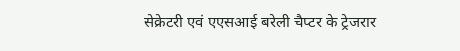सेक्रेटरी एवं एएसआई बरेली चैप्टर के ट्रेजरार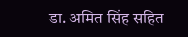डा. अमित सिंह सहित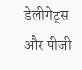डेलीगेट्स और पीजी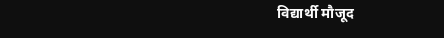विद्यार्थी मौजूद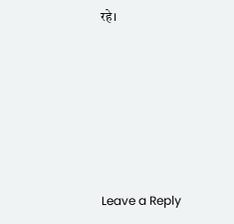रहे।






Leave a Reply